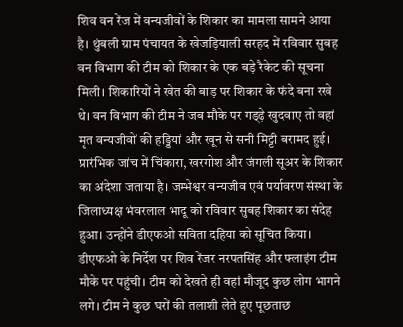शिव वन रेंज में वन्यजीवों के शिकार का मामला सामने आया है। थुंबली ग्राम पंचायत के खेजड़ियाली सरहद में रविवार सुबह वन विभाग की टीम को शिकार के एक बड़े रैकेट की सूचना मिली। शिकारियों ने खेत की बाड़ पर शिकार के फंदे बना रखे थे। वन विभाग की टीम ने जब मौके पर गड्ढ़े खुदवाए तो वहां मृत वन्यजीवों की हड्डियां और खून से सनी मिट्टी बरामद हुई। प्रारंभिक जांच में चिंकारा, खरगोश और जंगली सूअर के शिकार का अंदेशा जताया है। जम्भेश्वर वन्यजीव एवं पर्यावरण संस्था के जिलाध्यक्ष भंवरलाल भादू को रविवार सुबह शिकार का संदेह हुआ। उन्होंने डीएफओ सविता दहिया को सूचित किया। डीएफओ के निर्देश पर शिव रेंजर नरपतसिंह और फ्लाइंग टीम मौके पर पहुंची। टीम को देखते ही वहां मौजूद कुछ लोग भागने लगे। टीम ने कुछ घरों की तलाशी लेते हुए पूछताछ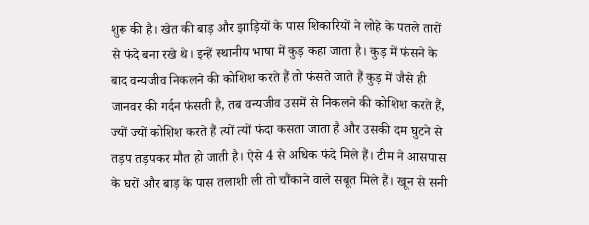शुरू की है। खेत की बाड़ और झाड़ियों के पास शिकारियों ने लोहे के पतले तारों से फंदे बना रखे थे। इन्हें स्थानीय भाषा में कुड़ कहा जाता है। कुड़ में फंसने के बाद वन्यजीव निकलने की कोशिश करते हैं तो फंसते जाते हैं कुड़ में जैसे ही जानवर की गर्दन फंसती है, तब वन्यजीव उसमें से निकलने की कोशिश करते हैं, ज्यों ज्यों कोशिश करते हैं त्यों त्यों फंदा कसता जाता है और उसकी दम घुटने से तड़प तड़पकर मौत हो जाती है। ऐसे 4 से अधिक फंदे मिले हैं। टीम ने आसपास के घरों और बाड़ के पास तलाशी ली तो चौंकाने वाले सबूत मिले हैं। खून से सनी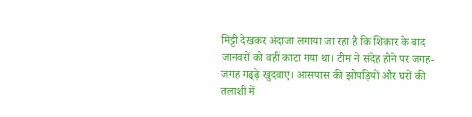मिट्टी देखकर अंदाजा लगाया जा रहा है कि शिकार के बाद जानवरों को वहीं काटा गया था। टीम ने संदेह होने पर जगह-जगह गढ्ढ़े खुदवाए। आसपास की झोपड़ियों और घरों की तलाशी में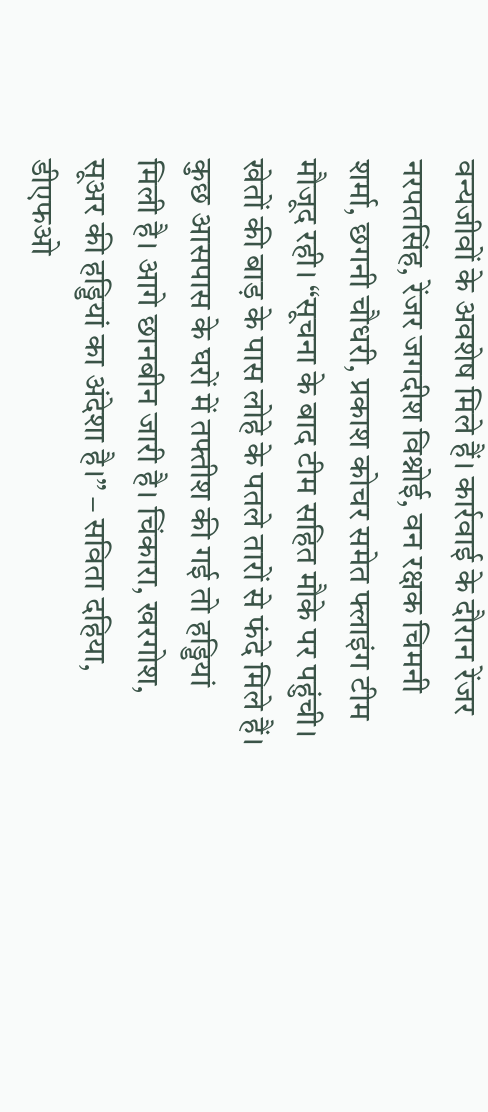वन्यजीवों के अवशेष मिले हैं। कार्रवाई के दौरान रेंजर नरपतसिंह, रेंजर जगदीश विश्नोई, वन रक्षक चिमनी शर्मा, छगनी चौधरी, प्रकाश कोचर समेत फ्लाइंग टीम मौजूद रही। “सूचना के बाद टीम सहित मौके पर पहुंची। खेतों की बाड़ के पास लोहे के पतले तारों से फंदे मिले हैं। कुछ आसपास के घरों में तफ्तीश की गई तो हड्डियां मिली है। आगे छानबीन जारी है। चिंकारा, खरगोश, सूअर की हड्डियां का अंदेशा है।” – सविता दहिया, डीएफओ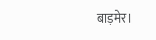बाड़मेर।